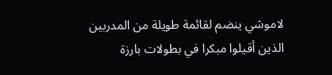لاموشي ينضم لقائمة طويلة من المدربين الذين أقيلوا مبكرا في بطولات بارزة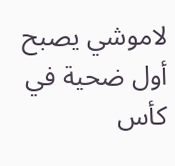لاموشي يصبح أول ضحية في كأس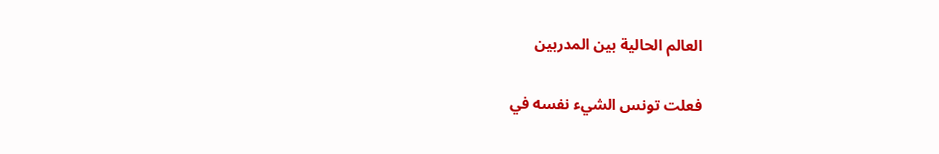العالم الحالية بين المدربين

فعلت تونس الشيء نفسه في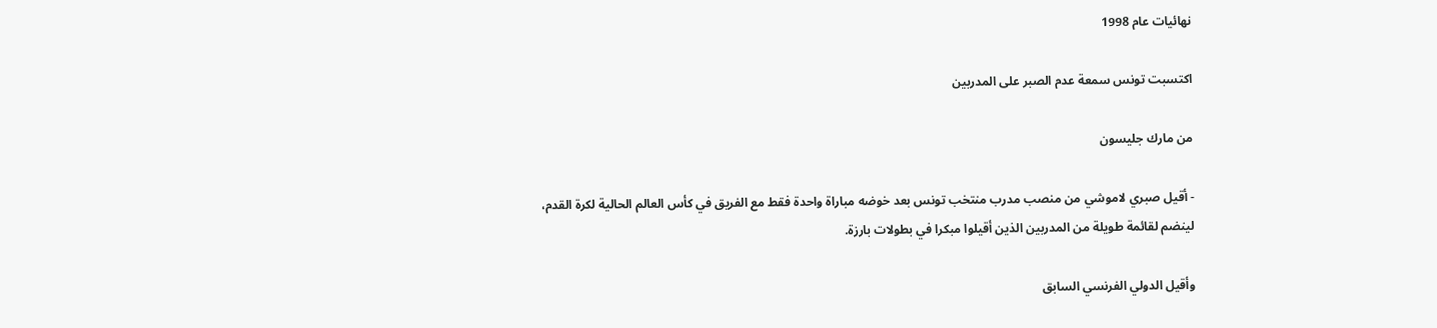نهائيات عام 1998

اكتسبت تونس سمعة عدم الصبر على المدربين

من مارك جليسون

- أقيل صبري لاموشي من منصب مدرب منتخب تونس بعد خوضه مباراة واحدة فقط مع الفريق في كأس العالم الحالية لكرة القدم، لينضم لقائمة طويلة من المدربين الذين أقيلوا مبكرا في بطولات بارزة.

وأقيل الدولي الفرنسي السابق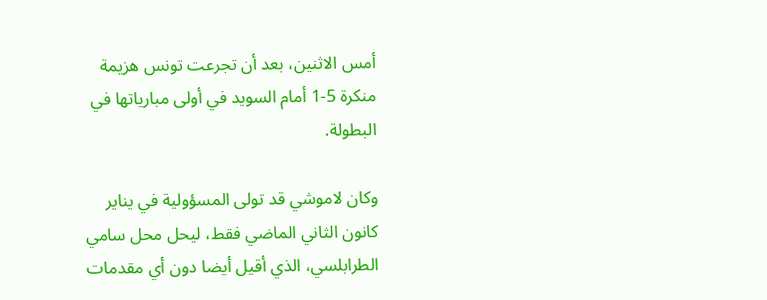أمس الاثنين، بعد أن تجرعت تونس هزيمة منكرة 5-1 أمام السويد في أولى مبارياتها في البطولة.

وكان لاموشي قد تولى المسؤولية في يناير كانون الثاني الماضي فقط، ليحل محل سامي الطرابلسي، الذي أقيل أيضا دون أي مقدمات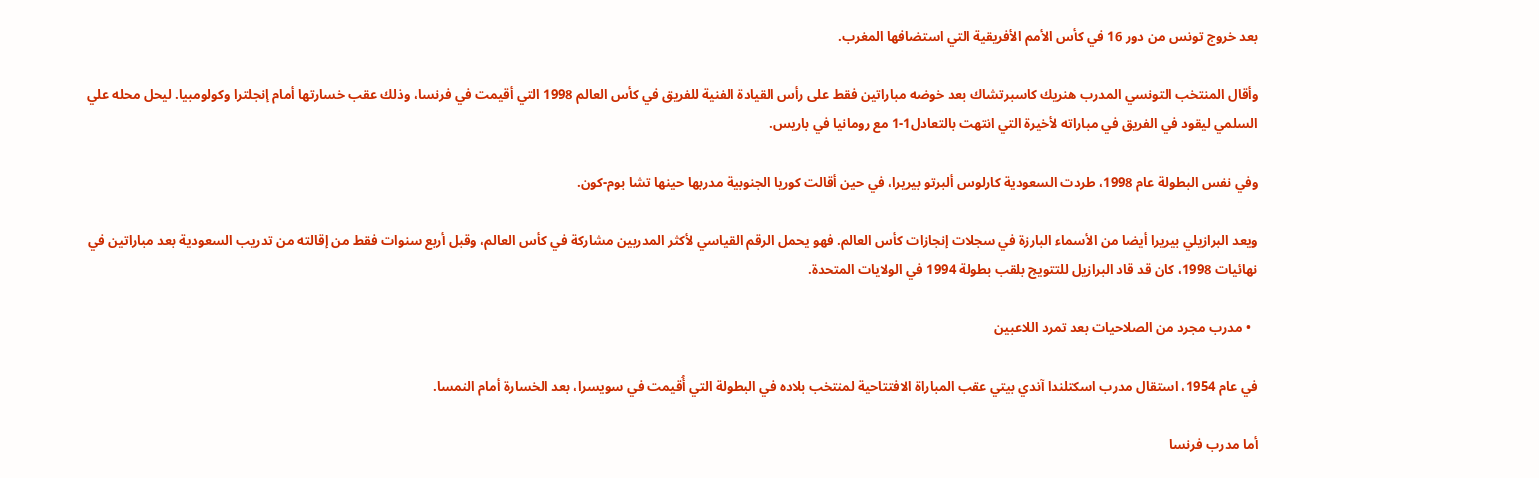بعد خروج تونس من دور 16 في كأس الأمم الأفريقية التي استضافها المغرب.

وأقال المنتخب التونسي المدرب هنريك كاسبرتشاك بعد خوضه مباراتين فقط على رأس القيادة الفنية للفريق في كأس العالم 1998 التي أقيمت في فرنسا، وذلك عقب خسارتها أمام إنجلترا وكولومبيا. ليحل محله علي السلمي ليقود في الفريق في مباراته لأخيرة التي انتهت بالتعادل1-1 مع رومانيا في باريس.

وفي نفس البطولة عام 1998، طردت السعودية كارلوس ألبرتو بيريرا، في حين أقالت كوريا الجنوبية مدربها حينها تشا بوم-كون.

ويعد البرازيلي بيريرا أيضا من الأسماء البارزة في سجلات إنجازات كأس العالم. فهو يحمل الرقم القياسي لأكثر المدربين مشاركة في كأس العالم، وقبل أربع سنوات فقط من إقالته من تدريب السعودية بعد مباراتين في نهائيات 1998، كان قد قاد البرازيل للتتويج بلقب بطولة 1994 في الولايات المتحدة.

  • مدرب مجرد من الصلاحيات بعد تمرد اللاعبين

في عام 1954، استقال مدرب اسكتلندا آندي بيتي عقب المباراة الافتتاحية لمنتخب بلاده في البطولة التي أُقيمت في سويسرا، بعد الخسارة أمام النمسا.

أما مدرب فرنسا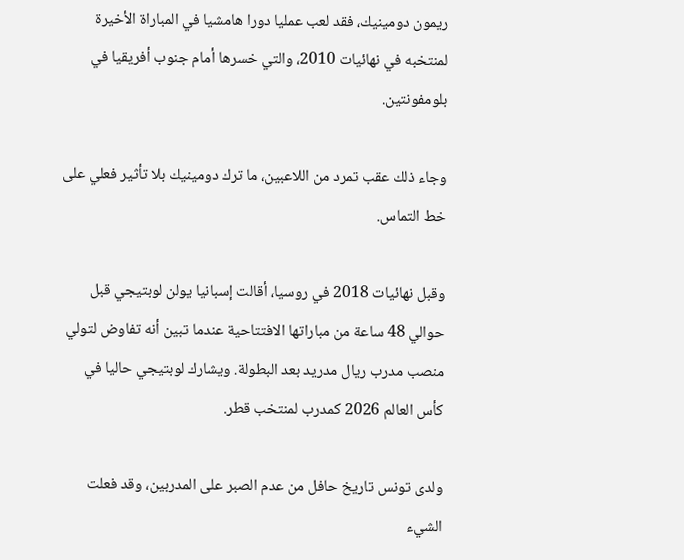ريمون دومينيك، فقد لعب عمليا دورا هامشيا في المباراة الأخيرة لمنتخبه في نهائيات 2010، والتي خسرها أمام جنوب أفريقيا في بلومفونتين.

وجاء ذلك عقب تمرد من اللاعبين، ما ترك دومينيك بلا تأثير فعلي على خط التماس.

وقبل نهائيات 2018 في روسيا، أقالت إسبانيا يولن لوبتيجي قبل حوالي 48 ساعة من مباراتها الافتتاحية عندما تبين أنه تفاوض لتولي منصب مدرب ريال مدريد بعد البطولة. ويشارك لوبتيجي حاليا في كأس العالم 2026 كمدرب لمنتخب قطر.

ولدى تونس تاريخ حافل من عدم الصبر على المدربين، وقد فعلت الشيء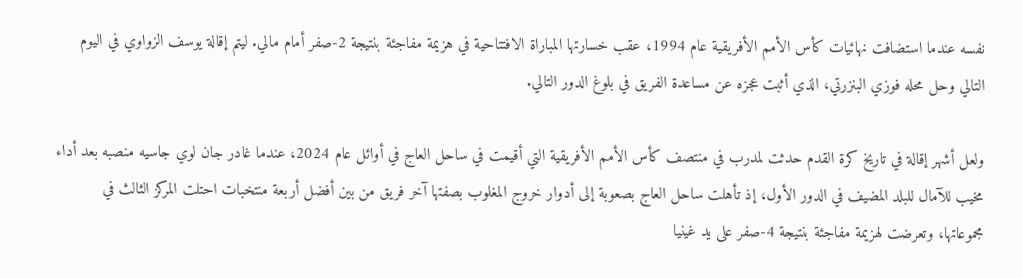نفسه عندما استضافت نهائيات كأس الأمم الأفريقية عام 1994، عقب خسارتها المباراة الافتتاحية في هزيمة مفاجئة بنتيجة 2-صفر أمام مالي. ليتم إقالة يوسف الزواوي في اليوم التالي وحل محله فوزي البنزرتي، الذي أثبت عجزه عن مساعدة الفريق في بلوغ الدور التالي.

ولعل أشهر إقالة في تاريخ كرة القدم حدثت لمدرب في منتصف كأس الأمم الأفريقية التي أقيمت في ساحل العاج في أوائل عام 2024، عندما غادر جان لوي جاسيه منصبه بعد أداء مخيب للآمال للبلد المضيف في الدور الأول، إذ تأهلت ساحل العاج بصعوبة إلى أدوار خروج المغلوب بصفتها آخر فريق من بين أفضل أربعة منتخبات احتلت المركز الثالث في مجموعاتها، وتعرضت لهزيمة مفاجئة بنتيجة 4-صفر على يد غينيا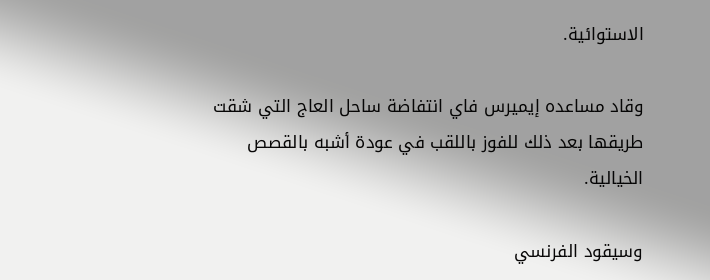الاستوائية.

وقاد مساعده إيميرس فاي انتفاضة ساحل العاج التي شقت طريقها بعد ذلك للفوز باللقب في عودة أشبه بالقصص الخيالية.

وسيقود الفرنسي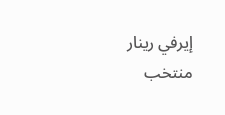إيرفي رينار منتخب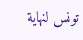تونس لنهاية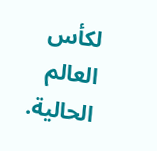لكأس العالم الحالية.